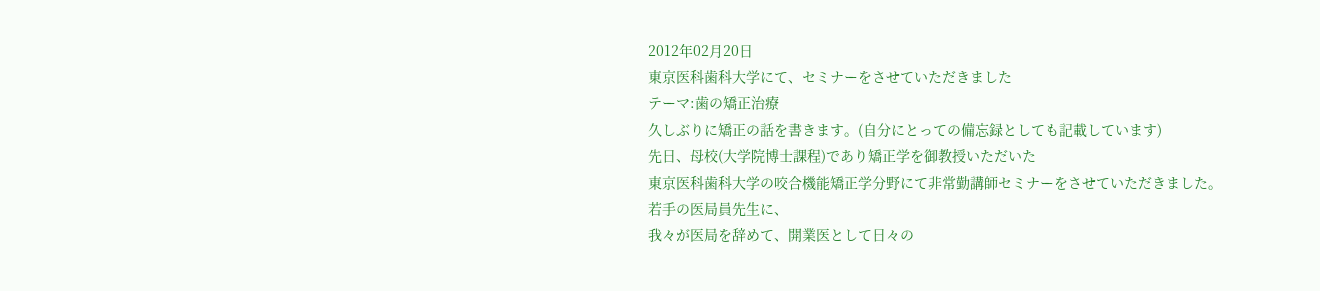2012年02月20日
東京医科歯科大学にて、セミナーをさせていただきました
テーマ:歯の矯正治療
久しぶりに矯正の話を書きます。(自分にとっての備忘録としても記載しています)
先日、母校(大学院博士課程)であり矯正学を御教授いただいた
東京医科歯科大学の咬合機能矯正学分野にて非常勤講師セミナーをさせていただきました。
若手の医局員先生に、
我々が医局を辞めて、開業医として日々の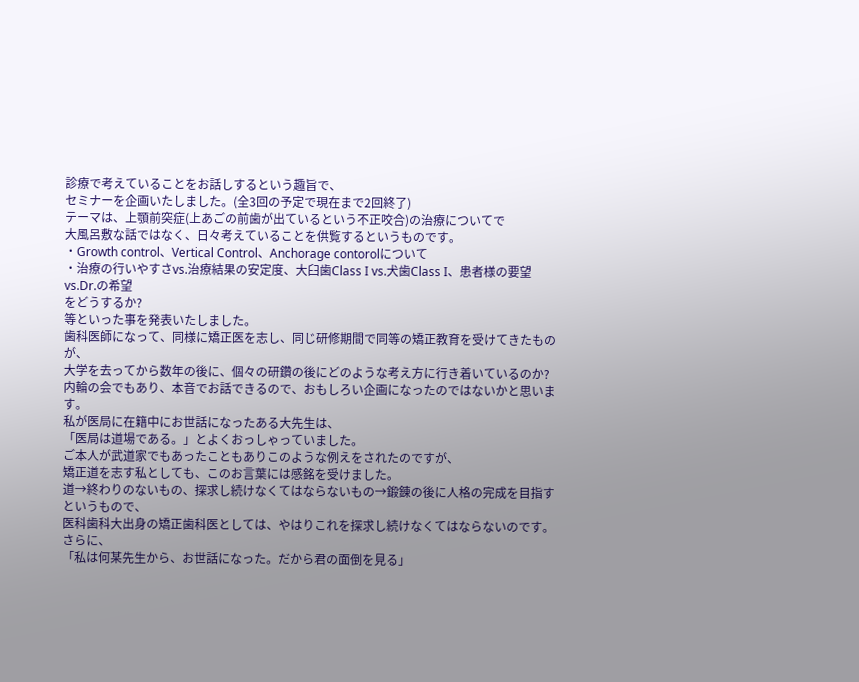診療で考えていることをお話しするという趣旨で、
セミナーを企画いたしました。(全3回の予定で現在まで2回終了)
テーマは、上顎前突症(上あごの前歯が出ているという不正咬合)の治療についてで
大風呂敷な話ではなく、日々考えていることを供覧するというものです。
・Growth control、Vertical Control、Anchorage contorolについて
・治療の行いやすさvs.治療結果の安定度、大臼歯Class I vs.犬歯Class I、患者様の要望vs.Dr.の希望
をどうするか?
等といった事を発表いたしました。
歯科医師になって、同様に矯正医を志し、同じ研修期間で同等の矯正教育を受けてきたものが、
大学を去ってから数年の後に、個々の研鑽の後にどのような考え方に行き着いているのか?
内輪の会でもあり、本音でお話できるので、おもしろい企画になったのではないかと思います。
私が医局に在籍中にお世話になったある大先生は、
「医局は道場である。」とよくおっしゃっていました。
ご本人が武道家でもあったこともありこのような例えをされたのですが、
矯正道を志す私としても、このお言葉には感銘を受けました。
道→終わりのないもの、探求し続けなくてはならないもの→鍛錬の後に人格の完成を目指す
というもので、
医科歯科大出身の矯正歯科医としては、やはりこれを探求し続けなくてはならないのです。
さらに、
「私は何某先生から、お世話になった。だから君の面倒を見る」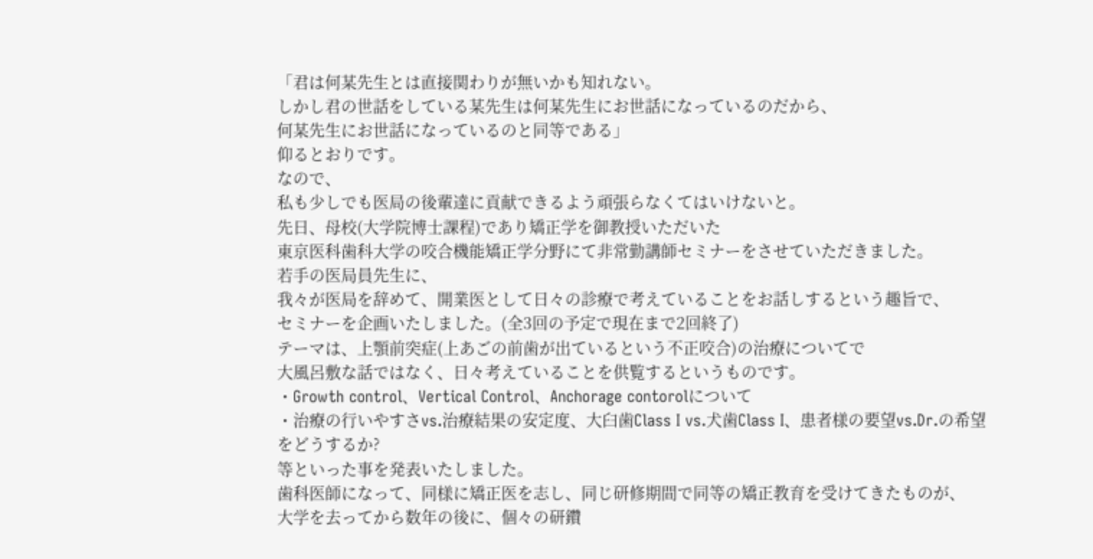「君は何某先生とは直接関わりが無いかも知れない。
しかし君の世話をしている某先生は何某先生にお世話になっているのだから、
何某先生にお世話になっているのと同等である」
仰るとおりです。
なので、
私も少しでも医局の後輩達に貢献できるよう頑張らなくてはいけないと。
先日、母校(大学院博士課程)であり矯正学を御教授いただいた
東京医科歯科大学の咬合機能矯正学分野にて非常勤講師セミナーをさせていただきました。
若手の医局員先生に、
我々が医局を辞めて、開業医として日々の診療で考えていることをお話しするという趣旨で、
セミナーを企画いたしました。(全3回の予定で現在まで2回終了)
テーマは、上顎前突症(上あごの前歯が出ているという不正咬合)の治療についてで
大風呂敷な話ではなく、日々考えていることを供覧するというものです。
・Growth control、Vertical Control、Anchorage contorolについて
・治療の行いやすさvs.治療結果の安定度、大臼歯Class I vs.犬歯Class I、患者様の要望vs.Dr.の希望
をどうするか?
等といった事を発表いたしました。
歯科医師になって、同様に矯正医を志し、同じ研修期間で同等の矯正教育を受けてきたものが、
大学を去ってから数年の後に、個々の研鑽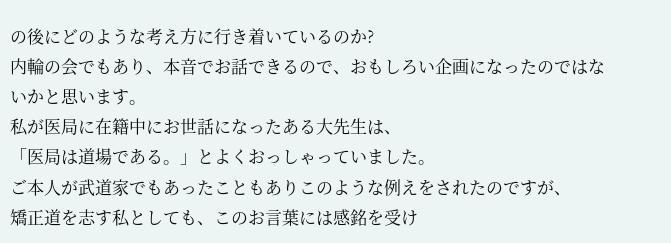の後にどのような考え方に行き着いているのか?
内輪の会でもあり、本音でお話できるので、おもしろい企画になったのではないかと思います。
私が医局に在籍中にお世話になったある大先生は、
「医局は道場である。」とよくおっしゃっていました。
ご本人が武道家でもあったこともありこのような例えをされたのですが、
矯正道を志す私としても、このお言葉には感銘を受け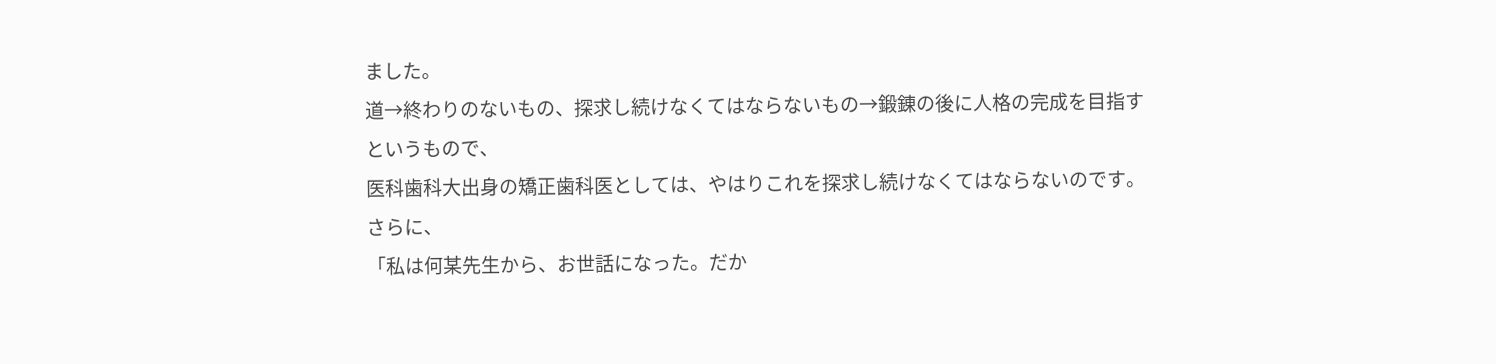ました。
道→終わりのないもの、探求し続けなくてはならないもの→鍛錬の後に人格の完成を目指す
というもので、
医科歯科大出身の矯正歯科医としては、やはりこれを探求し続けなくてはならないのです。
さらに、
「私は何某先生から、お世話になった。だか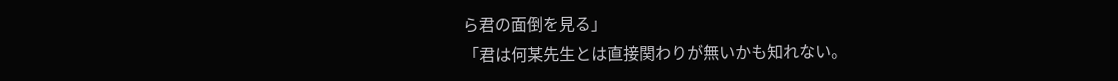ら君の面倒を見る」
「君は何某先生とは直接関わりが無いかも知れない。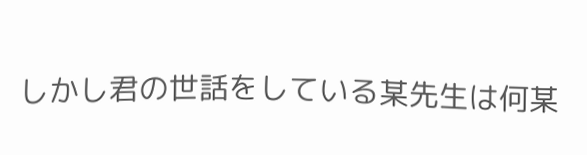しかし君の世話をしている某先生は何某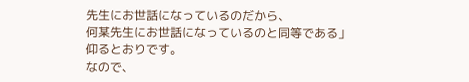先生にお世話になっているのだから、
何某先生にお世話になっているのと同等である」
仰るとおりです。
なので、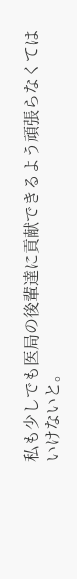私も少しでも医局の後輩達に貢献できるよう頑張らなくてはいけないと。